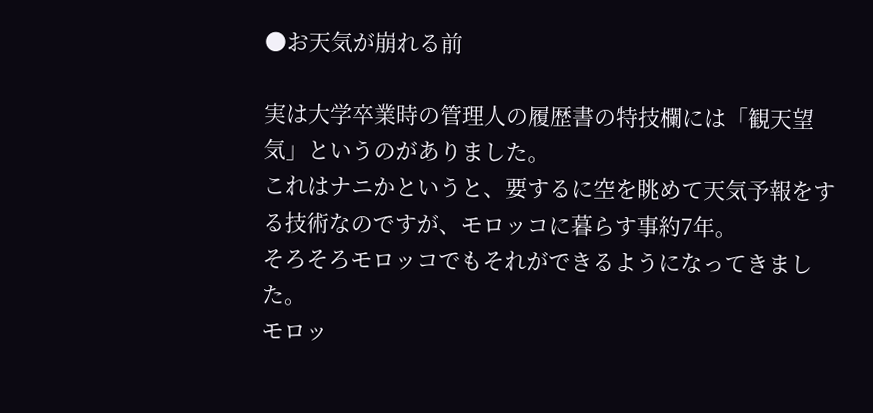●お天気が崩れる前

実は大学卒業時の管理人の履歴書の特技欄には「観天望気」というのがありました。
これはナニかというと、要するに空を眺めて天気予報をする技術なのですが、モロッコに暮らす事約7年。
そろそろモロッコでもそれができるようになってきました。
モロッ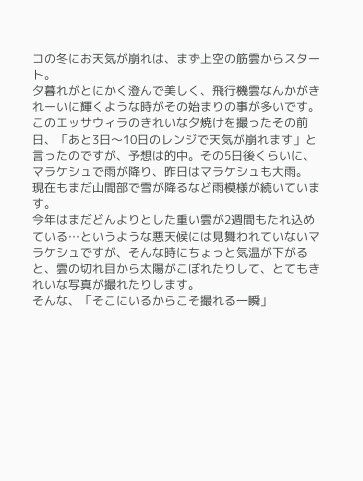コの冬にお天気が崩れは、まず上空の筋雲からスタート。
夕暮れがとにかく澄んで美しく、飛行機雲なんかがきれーいに輝くような時がその始まりの事が多いです。
このエッサウィラのきれいな夕焼けを撮ったその前日、「あと3日〜10日のレンジで天気が崩れます」と言ったのですが、予想は的中。その5日後くらいに、マラケシュで雨が降り、昨日はマラケシュも大雨。
現在もまだ山間部で雪が降るなど雨模様が続いています。
今年はまだどんよりとした重い雲が2週間もたれ込めている…というような悪天候には見舞われていないマラケシュですが、そんな時にちょっと気温が下がると、雲の切れ目から太陽がこぼれたりして、とてもきれいな写真が撮れたりします。
そんな、「そこにいるからこそ撮れる一瞬」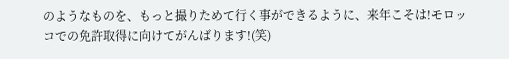のようなものを、もっと撮りためて行く事ができるように、来年こそは!モロッコでの免許取得に向けてがんばります!(笑)